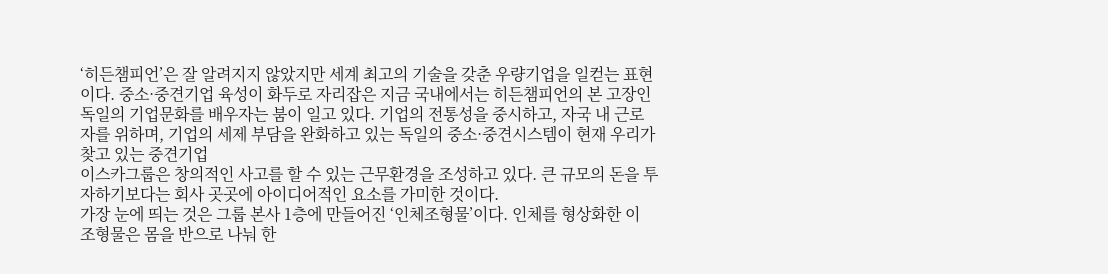‘히든챔피언’은 잘 알려지지 않았지만 세계 최고의 기술을 갖춘 우량기업을 일컫는 표현이다. 중소·중견기업 육성이 화두로 자리잡은 지금 국내에서는 히든챔피언의 본 고장인 독일의 기업문화를 배우자는 붐이 일고 있다. 기업의 전통성을 중시하고, 자국 내 근로자를 위하며, 기업의 세제 부담을 완화하고 있는 독일의 중소·중견시스템이 현재 우리가 찾고 있는 중견기업
이스카그룹은 창의적인 사고를 할 수 있는 근무환경을 조성하고 있다. 큰 규모의 돈을 투자하기보다는 회사 곳곳에 아이디어적인 요소를 가미한 것이다.
가장 눈에 띄는 것은 그룹 본사 1층에 만들어진 ‘인체조형물’이다. 인체를 형상화한 이 조형물은 몸을 반으로 나눠 한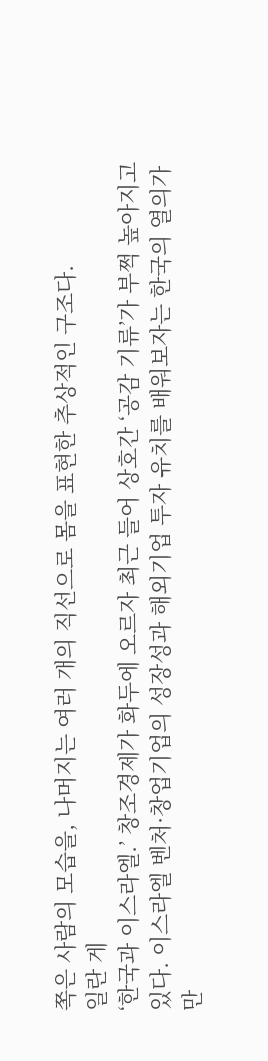쪽은 사람의 모습을, 나머지는 여러 개의 직선으로 몸을 표현한 추상적인 구조다.
일란 게
‘한국과 이스라엘.’ 창조경제가 화두에 오르자 최근 들어 상호간 ‘공감 기류’가 부쩍 높아지고 있다. 이스라엘 벤처·창업기업의 성장성과 해외기업 투자 유치를 배워보자는 한국의 열의가 만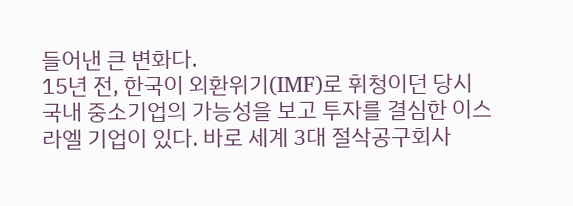들어낸 큰 변화다.
15년 전, 한국이 외환위기(IMF)로 휘청이던 당시 국내 중소기업의 가능성을 보고 투자를 결심한 이스라엘 기업이 있다. 바로 세계 3대 절삭공구회사